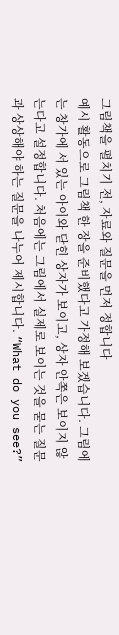그림책을 펼치기 전, 자료와 질문을 먼저 정합니다
예시 활동으로 그림책 한 장을 준비했다고 가정해 보겠습니다. 그림에는 창가에 서 있는 아이와 닫힌 상자가 보이고, 상자 안쪽은 보이지 않는다고 설정합니다. 처음에는 그림에서 실제로 보이는 것을 묻는 질문과 상상해야 하는 질문을 나누어 제시합니다. “What do you see?”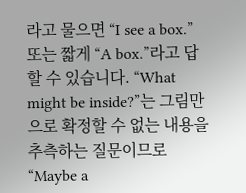라고 물으면 “I see a box.” 또는 짧게 “A box.”라고 답할 수 있습니다. “What might be inside?”는 그림만으로 확정할 수 없는 내용을 추측하는 질문이므로 “Maybe a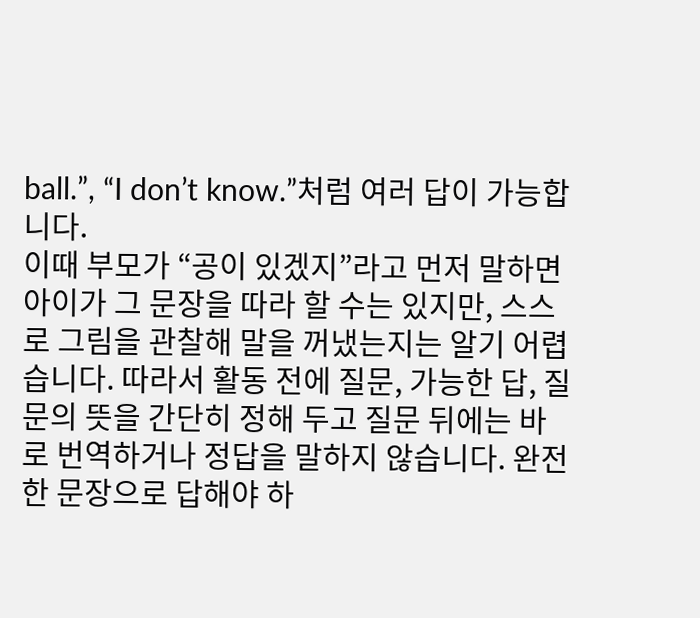ball.”, “I don’t know.”처럼 여러 답이 가능합니다.
이때 부모가 “공이 있겠지”라고 먼저 말하면 아이가 그 문장을 따라 할 수는 있지만, 스스로 그림을 관찰해 말을 꺼냈는지는 알기 어렵습니다. 따라서 활동 전에 질문, 가능한 답, 질문의 뜻을 간단히 정해 두고 질문 뒤에는 바로 번역하거나 정답을 말하지 않습니다. 완전한 문장으로 답해야 하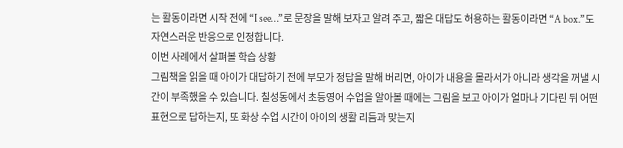는 활동이라면 시작 전에 “I see…”로 문장을 말해 보자고 알려 주고, 짧은 대답도 허용하는 활동이라면 “A box.”도 자연스러운 반응으로 인정합니다.
이번 사례에서 살펴볼 학습 상황
그림책을 읽을 때 아이가 대답하기 전에 부모가 정답을 말해 버리면, 아이가 내용을 몰라서가 아니라 생각을 꺼낼 시간이 부족했을 수 있습니다. 칠성동에서 초등영어 수업을 알아볼 때에는 그림을 보고 아이가 얼마나 기다린 뒤 어떤 표현으로 답하는지, 또 화상 수업 시간이 아이의 생활 리듬과 맞는지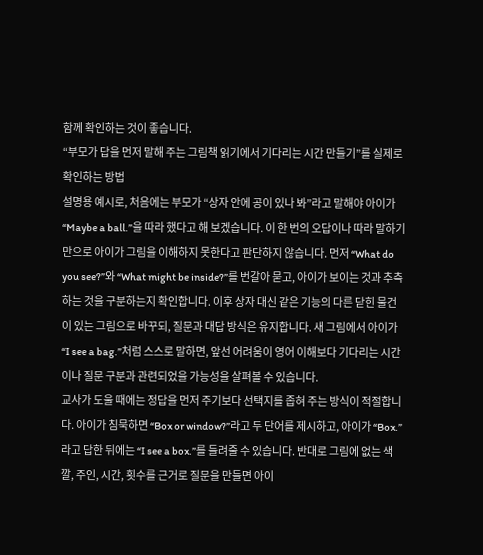함께 확인하는 것이 좋습니다.
“부모가 답을 먼저 말해 주는 그림책 읽기에서 기다리는 시간 만들기”를 실제로 확인하는 방법
설명용 예시로, 처음에는 부모가 “상자 안에 공이 있나 봐”라고 말해야 아이가 “Maybe a ball.”을 따라 했다고 해 보겠습니다. 이 한 번의 오답이나 따라 말하기만으로 아이가 그림을 이해하지 못한다고 판단하지 않습니다. 먼저 “What do you see?”와 “What might be inside?”를 번갈아 묻고, 아이가 보이는 것과 추측하는 것을 구분하는지 확인합니다. 이후 상자 대신 같은 기능의 다른 닫힌 물건이 있는 그림으로 바꾸되, 질문과 대답 방식은 유지합니다. 새 그림에서 아이가 “I see a bag.”처럼 스스로 말하면, 앞선 어려움이 영어 이해보다 기다리는 시간이나 질문 구분과 관련되었을 가능성을 살펴볼 수 있습니다.
교사가 도울 때에는 정답을 먼저 주기보다 선택지를 좁혀 주는 방식이 적절합니다. 아이가 침묵하면 “Box or window?”라고 두 단어를 제시하고, 아이가 “Box.”라고 답한 뒤에는 “I see a box.”를 들려줄 수 있습니다. 반대로 그림에 없는 색깔, 주인, 시간, 횟수를 근거로 질문을 만들면 아이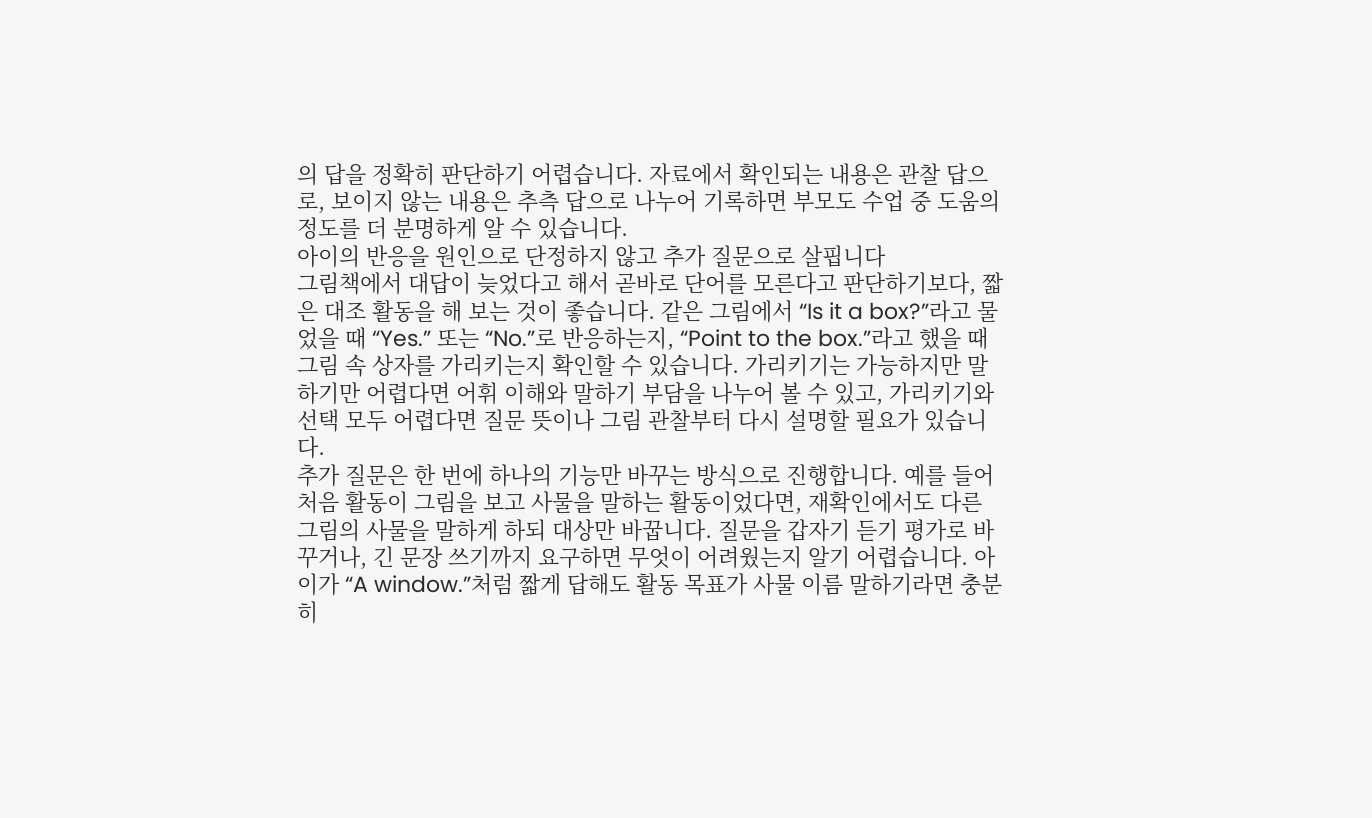의 답을 정확히 판단하기 어렵습니다. 자료에서 확인되는 내용은 관찰 답으로, 보이지 않는 내용은 추측 답으로 나누어 기록하면 부모도 수업 중 도움의 정도를 더 분명하게 알 수 있습니다.
아이의 반응을 원인으로 단정하지 않고 추가 질문으로 살핍니다
그림책에서 대답이 늦었다고 해서 곧바로 단어를 모른다고 판단하기보다, 짧은 대조 활동을 해 보는 것이 좋습니다. 같은 그림에서 “Is it a box?”라고 물었을 때 “Yes.” 또는 “No.”로 반응하는지, “Point to the box.”라고 했을 때 그림 속 상자를 가리키는지 확인할 수 있습니다. 가리키기는 가능하지만 말하기만 어렵다면 어휘 이해와 말하기 부담을 나누어 볼 수 있고, 가리키기와 선택 모두 어렵다면 질문 뜻이나 그림 관찰부터 다시 설명할 필요가 있습니다.
추가 질문은 한 번에 하나의 기능만 바꾸는 방식으로 진행합니다. 예를 들어 처음 활동이 그림을 보고 사물을 말하는 활동이었다면, 재확인에서도 다른 그림의 사물을 말하게 하되 대상만 바꿉니다. 질문을 갑자기 듣기 평가로 바꾸거나, 긴 문장 쓰기까지 요구하면 무엇이 어려웠는지 알기 어렵습니다. 아이가 “A window.”처럼 짧게 답해도 활동 목표가 사물 이름 말하기라면 충분히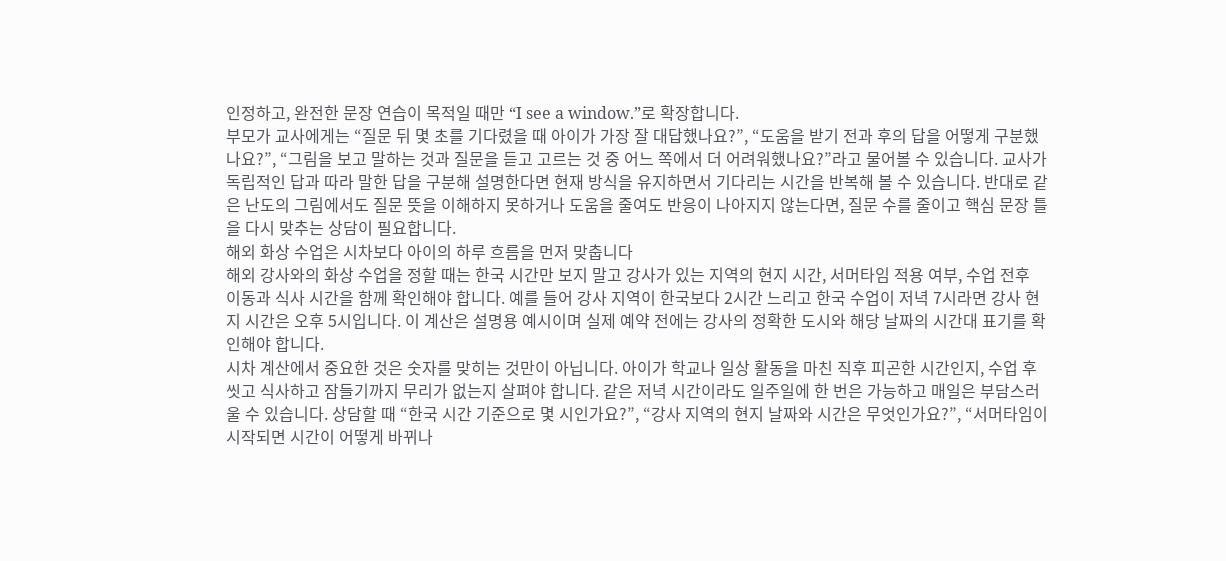인정하고, 완전한 문장 연습이 목적일 때만 “I see a window.”로 확장합니다.
부모가 교사에게는 “질문 뒤 몇 초를 기다렸을 때 아이가 가장 잘 대답했나요?”, “도움을 받기 전과 후의 답을 어떻게 구분했나요?”, “그림을 보고 말하는 것과 질문을 듣고 고르는 것 중 어느 쪽에서 더 어려워했나요?”라고 물어볼 수 있습니다. 교사가 독립적인 답과 따라 말한 답을 구분해 설명한다면 현재 방식을 유지하면서 기다리는 시간을 반복해 볼 수 있습니다. 반대로 같은 난도의 그림에서도 질문 뜻을 이해하지 못하거나 도움을 줄여도 반응이 나아지지 않는다면, 질문 수를 줄이고 핵심 문장 틀을 다시 맞추는 상담이 필요합니다.
해외 화상 수업은 시차보다 아이의 하루 흐름을 먼저 맞춥니다
해외 강사와의 화상 수업을 정할 때는 한국 시간만 보지 말고 강사가 있는 지역의 현지 시간, 서머타임 적용 여부, 수업 전후 이동과 식사 시간을 함께 확인해야 합니다. 예를 들어 강사 지역이 한국보다 2시간 느리고 한국 수업이 저녁 7시라면 강사 현지 시간은 오후 5시입니다. 이 계산은 설명용 예시이며 실제 예약 전에는 강사의 정확한 도시와 해당 날짜의 시간대 표기를 확인해야 합니다.
시차 계산에서 중요한 것은 숫자를 맞히는 것만이 아닙니다. 아이가 학교나 일상 활동을 마친 직후 피곤한 시간인지, 수업 후 씻고 식사하고 잠들기까지 무리가 없는지 살펴야 합니다. 같은 저녁 시간이라도 일주일에 한 번은 가능하고 매일은 부담스러울 수 있습니다. 상담할 때 “한국 시간 기준으로 몇 시인가요?”, “강사 지역의 현지 날짜와 시간은 무엇인가요?”, “서머타임이 시작되면 시간이 어떻게 바뀌나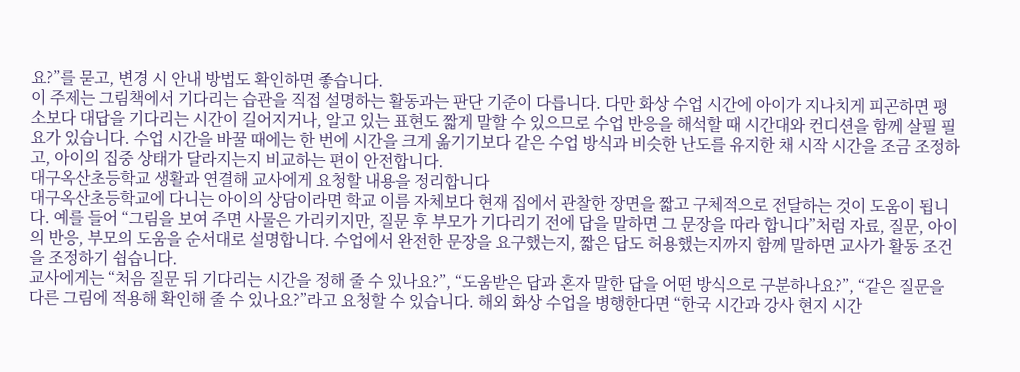요?”를 묻고, 변경 시 안내 방법도 확인하면 좋습니다.
이 주제는 그림책에서 기다리는 습관을 직접 설명하는 활동과는 판단 기준이 다릅니다. 다만 화상 수업 시간에 아이가 지나치게 피곤하면 평소보다 대답을 기다리는 시간이 길어지거나, 알고 있는 표현도 짧게 말할 수 있으므로 수업 반응을 해석할 때 시간대와 컨디션을 함께 살필 필요가 있습니다. 수업 시간을 바꿀 때에는 한 번에 시간을 크게 옮기기보다 같은 수업 방식과 비슷한 난도를 유지한 채 시작 시간을 조금 조정하고, 아이의 집중 상태가 달라지는지 비교하는 편이 안전합니다.
대구옥산초등학교 생활과 연결해 교사에게 요청할 내용을 정리합니다
대구옥산초등학교에 다니는 아이의 상담이라면 학교 이름 자체보다 현재 집에서 관찰한 장면을 짧고 구체적으로 전달하는 것이 도움이 됩니다. 예를 들어 “그림을 보여 주면 사물은 가리키지만, 질문 후 부모가 기다리기 전에 답을 말하면 그 문장을 따라 합니다”처럼 자료, 질문, 아이의 반응, 부모의 도움을 순서대로 설명합니다. 수업에서 완전한 문장을 요구했는지, 짧은 답도 허용했는지까지 함께 말하면 교사가 활동 조건을 조정하기 쉽습니다.
교사에게는 “처음 질문 뒤 기다리는 시간을 정해 줄 수 있나요?”, “도움받은 답과 혼자 말한 답을 어떤 방식으로 구분하나요?”, “같은 질문을 다른 그림에 적용해 확인해 줄 수 있나요?”라고 요청할 수 있습니다. 해외 화상 수업을 병행한다면 “한국 시간과 강사 현지 시간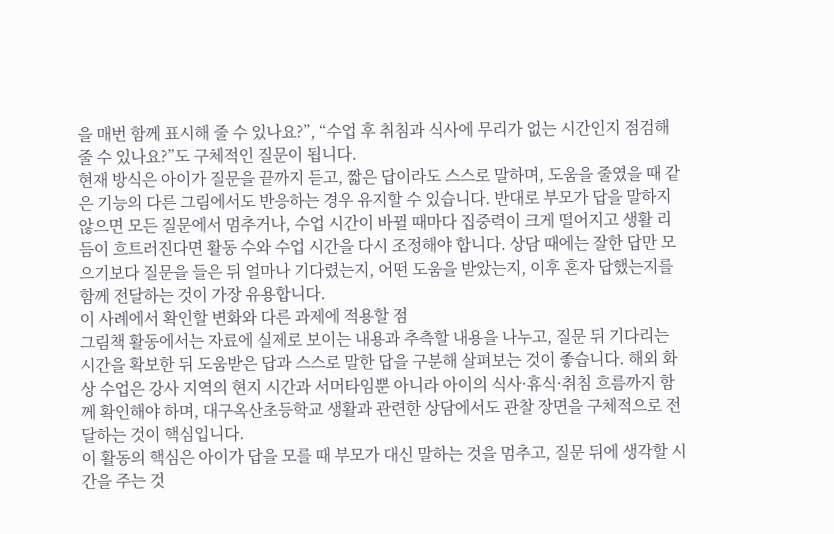을 매번 함께 표시해 줄 수 있나요?”, “수업 후 취침과 식사에 무리가 없는 시간인지 점검해 줄 수 있나요?”도 구체적인 질문이 됩니다.
현재 방식은 아이가 질문을 끝까지 듣고, 짧은 답이라도 스스로 말하며, 도움을 줄였을 때 같은 기능의 다른 그림에서도 반응하는 경우 유지할 수 있습니다. 반대로 부모가 답을 말하지 않으면 모든 질문에서 멈추거나, 수업 시간이 바뀔 때마다 집중력이 크게 떨어지고 생활 리듬이 흐트러진다면 활동 수와 수업 시간을 다시 조정해야 합니다. 상담 때에는 잘한 답만 모으기보다 질문을 들은 뒤 얼마나 기다렸는지, 어떤 도움을 받았는지, 이후 혼자 답했는지를 함께 전달하는 것이 가장 유용합니다.
이 사례에서 확인할 변화와 다른 과제에 적용할 점
그림책 활동에서는 자료에 실제로 보이는 내용과 추측할 내용을 나누고, 질문 뒤 기다리는 시간을 확보한 뒤 도움받은 답과 스스로 말한 답을 구분해 살펴보는 것이 좋습니다. 해외 화상 수업은 강사 지역의 현지 시간과 서머타임뿐 아니라 아이의 식사·휴식·취침 흐름까지 함께 확인해야 하며, 대구옥산초등학교 생활과 관련한 상담에서도 관찰 장면을 구체적으로 전달하는 것이 핵심입니다.
이 활동의 핵심은 아이가 답을 모를 때 부모가 대신 말하는 것을 멈추고, 질문 뒤에 생각할 시간을 주는 것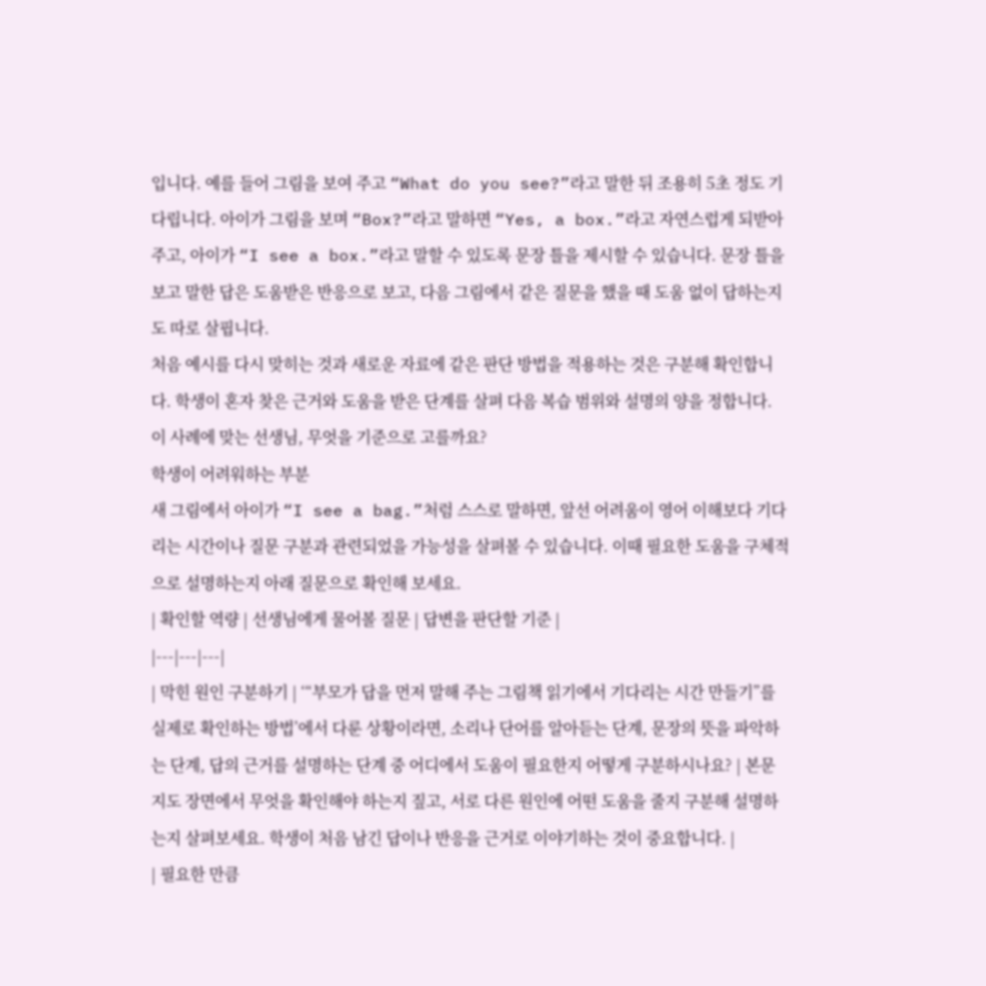입니다. 예를 들어 그림을 보여 주고 “What do you see?”라고 말한 뒤 조용히 5초 정도 기다립니다. 아이가 그림을 보며 “Box?”라고 말하면 “Yes, a box.”라고 자연스럽게 되받아 주고, 아이가 “I see a box.”라고 말할 수 있도록 문장 틀을 제시할 수 있습니다. 문장 틀을 보고 말한 답은 도움받은 반응으로 보고, 다음 그림에서 같은 질문을 했을 때 도움 없이 답하는지도 따로 살핍니다.
처음 예시를 다시 맞히는 것과 새로운 자료에 같은 판단 방법을 적용하는 것은 구분해 확인합니다. 학생이 혼자 찾은 근거와 도움을 받은 단계를 살펴 다음 복습 범위와 설명의 양을 정합니다.
이 사례에 맞는 선생님, 무엇을 기준으로 고를까요?
학생이 어려워하는 부분
새 그림에서 아이가 “I see a bag.”처럼 스스로 말하면, 앞선 어려움이 영어 이해보다 기다리는 시간이나 질문 구분과 관련되었을 가능성을 살펴볼 수 있습니다. 이때 필요한 도움을 구체적으로 설명하는지 아래 질문으로 확인해 보세요.
| 확인할 역량 | 선생님에게 물어볼 질문 | 답변을 판단할 기준 |
|---|---|---|
| 막힌 원인 구분하기 | ‘“부모가 답을 먼저 말해 주는 그림책 읽기에서 기다리는 시간 만들기”를 실제로 확인하는 방법’에서 다룬 상황이라면, 소리나 단어를 알아듣는 단계, 문장의 뜻을 파악하는 단계, 답의 근거를 설명하는 단계 중 어디에서 도움이 필요한지 어떻게 구분하시나요? | 본문 지도 장면에서 무엇을 확인해야 하는지 짚고, 서로 다른 원인에 어떤 도움을 줄지 구분해 설명하는지 살펴보세요. 학생이 처음 남긴 답이나 반응을 근거로 이야기하는 것이 중요합니다. |
| 필요한 만큼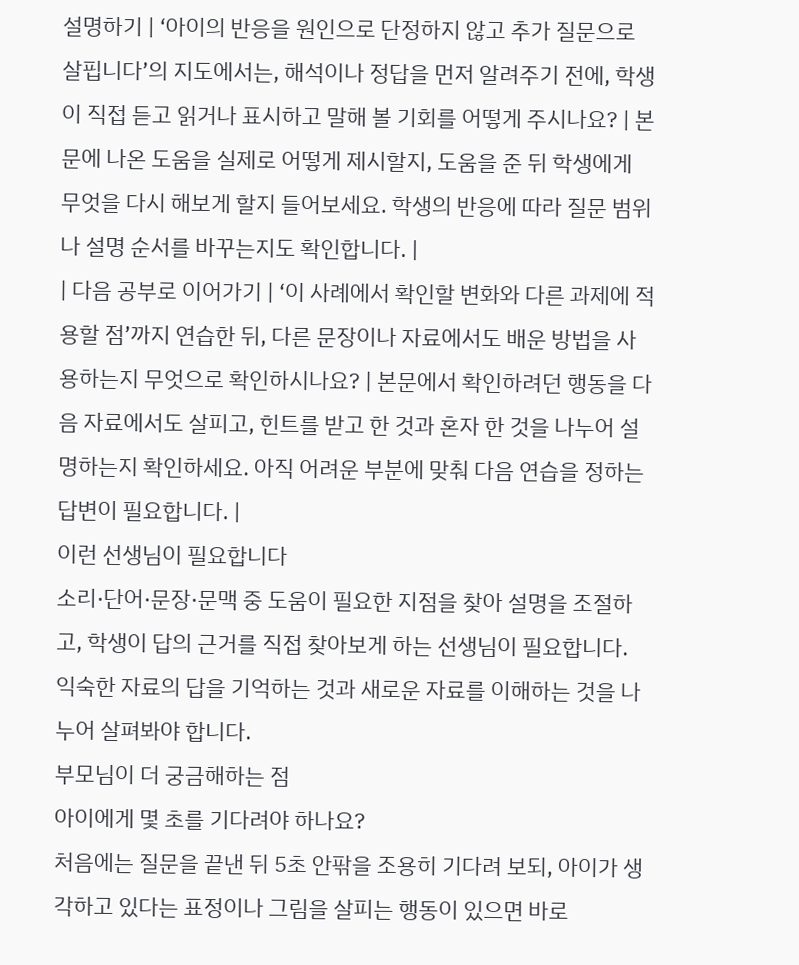설명하기 | ‘아이의 반응을 원인으로 단정하지 않고 추가 질문으로 살핍니다’의 지도에서는, 해석이나 정답을 먼저 알려주기 전에, 학생이 직접 듣고 읽거나 표시하고 말해 볼 기회를 어떻게 주시나요? | 본문에 나온 도움을 실제로 어떻게 제시할지, 도움을 준 뒤 학생에게 무엇을 다시 해보게 할지 들어보세요. 학생의 반응에 따라 질문 범위나 설명 순서를 바꾸는지도 확인합니다. |
| 다음 공부로 이어가기 | ‘이 사례에서 확인할 변화와 다른 과제에 적용할 점’까지 연습한 뒤, 다른 문장이나 자료에서도 배운 방법을 사용하는지 무엇으로 확인하시나요? | 본문에서 확인하려던 행동을 다음 자료에서도 살피고, 힌트를 받고 한 것과 혼자 한 것을 나누어 설명하는지 확인하세요. 아직 어려운 부분에 맞춰 다음 연습을 정하는 답변이 필요합니다. |
이런 선생님이 필요합니다
소리·단어·문장·문맥 중 도움이 필요한 지점을 찾아 설명을 조절하고, 학생이 답의 근거를 직접 찾아보게 하는 선생님이 필요합니다. 익숙한 자료의 답을 기억하는 것과 새로운 자료를 이해하는 것을 나누어 살펴봐야 합니다.
부모님이 더 궁금해하는 점
아이에게 몇 초를 기다려야 하나요?
처음에는 질문을 끝낸 뒤 5초 안팎을 조용히 기다려 보되, 아이가 생각하고 있다는 표정이나 그림을 살피는 행동이 있으면 바로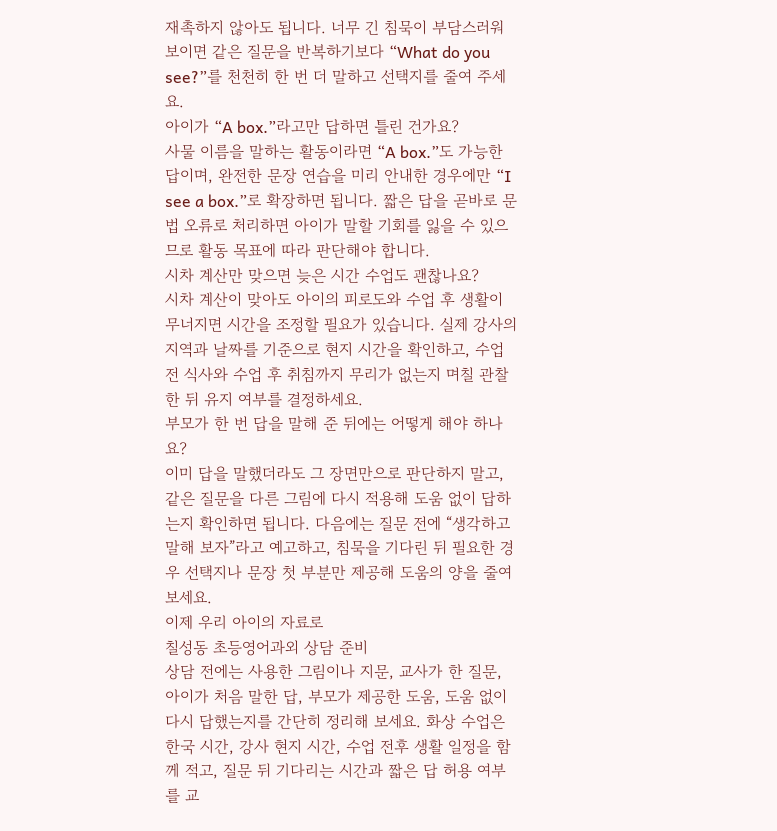재촉하지 않아도 됩니다. 너무 긴 침묵이 부담스러워 보이면 같은 질문을 반복하기보다 “What do you see?”를 천천히 한 번 더 말하고 선택지를 줄여 주세요.
아이가 “A box.”라고만 답하면 틀린 건가요?
사물 이름을 말하는 활동이라면 “A box.”도 가능한 답이며, 완전한 문장 연습을 미리 안내한 경우에만 “I see a box.”로 확장하면 됩니다. 짧은 답을 곧바로 문법 오류로 처리하면 아이가 말할 기회를 잃을 수 있으므로 활동 목표에 따라 판단해야 합니다.
시차 계산만 맞으면 늦은 시간 수업도 괜찮나요?
시차 계산이 맞아도 아이의 피로도와 수업 후 생활이 무너지면 시간을 조정할 필요가 있습니다. 실제 강사의 지역과 날짜를 기준으로 현지 시간을 확인하고, 수업 전 식사와 수업 후 취침까지 무리가 없는지 며칠 관찰한 뒤 유지 여부를 결정하세요.
부모가 한 번 답을 말해 준 뒤에는 어떻게 해야 하나요?
이미 답을 말했더라도 그 장면만으로 판단하지 말고, 같은 질문을 다른 그림에 다시 적용해 도움 없이 답하는지 확인하면 됩니다. 다음에는 질문 전에 “생각하고 말해 보자”라고 예고하고, 침묵을 기다린 뒤 필요한 경우 선택지나 문장 첫 부분만 제공해 도움의 양을 줄여 보세요.
이제 우리 아이의 자료로
칠성동 초등영어과외 상담 준비
상담 전에는 사용한 그림이나 지문, 교사가 한 질문, 아이가 처음 말한 답, 부모가 제공한 도움, 도움 없이 다시 답했는지를 간단히 정리해 보세요. 화상 수업은 한국 시간, 강사 현지 시간, 수업 전후 생활 일정을 함께 적고, 질문 뒤 기다리는 시간과 짧은 답 허용 여부를 교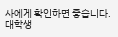사에게 확인하면 좋습니다.
대학생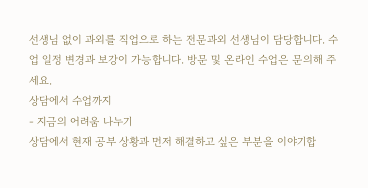선생님 없이 과외를 직업으로 하는 전문과외 선생님이 담당합니다. 수업 일정 변경과 보강이 가능합니다. 방문 및 온라인 수업은 문의해 주세요.
상담에서 수업까지
- 지금의 어려움 나누기
상담에서 현재 공부 상황과 먼저 해결하고 싶은 부분을 이야기합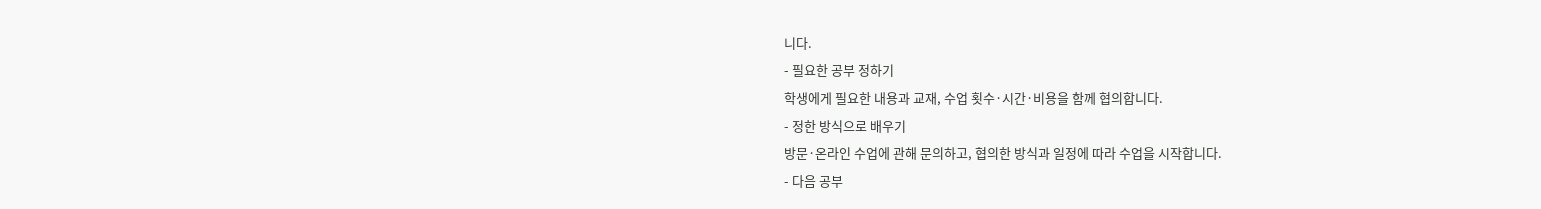니다.
- 필요한 공부 정하기
학생에게 필요한 내용과 교재, 수업 횟수·시간·비용을 함께 협의합니다.
- 정한 방식으로 배우기
방문·온라인 수업에 관해 문의하고, 협의한 방식과 일정에 따라 수업을 시작합니다.
- 다음 공부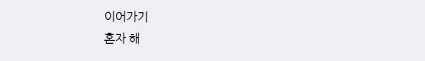이어가기
혼자 해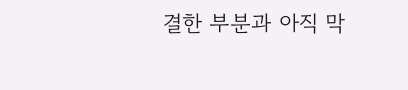결한 부분과 아직 막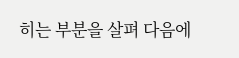히는 부분을 살펴 다음에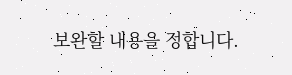보완할 내용을 정합니다.